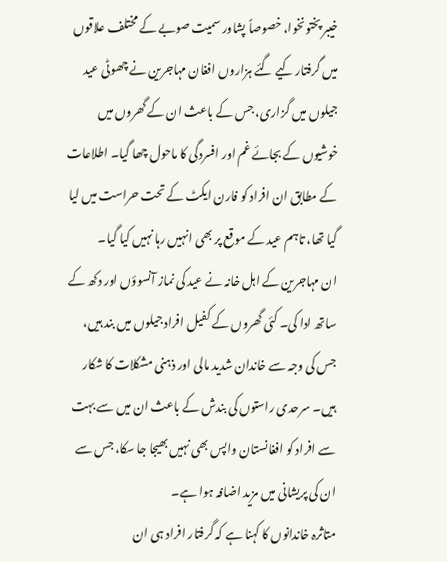خیبر پختونخوا، خصوصاً پشاور سمیت صوبے کے مختلف علاقوں میں گرفتار کیے گئے ہزاروں افغان مہاجرین نے چھوٹی عید جیلوں میں گزاری، جس کے باعث ان کے گھروں میں خوشیوں کے بجائے غم اور افسردگی کا ماحول چھا گیا۔ اطلاعات کے مطابق ان افراد کو فارن ایکٹ کے تحت حراست میں لیا گیا تھا، تاہم عید کے موقع پر بھی انہیں رہا نہیں کیا گیا۔
ان مہاجرین کے اہل خانہ نے عید کی نماز آنسوؤں اور دکھ کے ساتھ ادا کی۔ کئی گھروں کے کفیل افراد جیلوں میں بند ہیں، جس کی وجہ سے خاندان شدید مالی اور ذہنی مشکلات کا شکار ہیں۔ سرحدی راستوں کی بندش کے باعث ان میں سے بہت سے افراد کو افغانستان واپس بھی نہیں بھیجا جا سکا، جس سے ان کی پریشانی میں مزید اضافہ ہوا ہے۔
متاثرہ خاندانوں کا کہنا ہے کہ گرفتار افراد ہی ان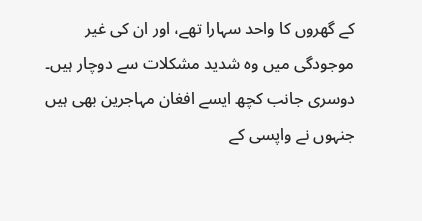کے گھروں کا واحد سہارا تھے، اور ان کی غیر موجودگی میں وہ شدید مشکلات سے دوچار ہیں۔ دوسری جانب کچھ ایسے افغان مہاجرین بھی ہیں جنہوں نے واپسی کے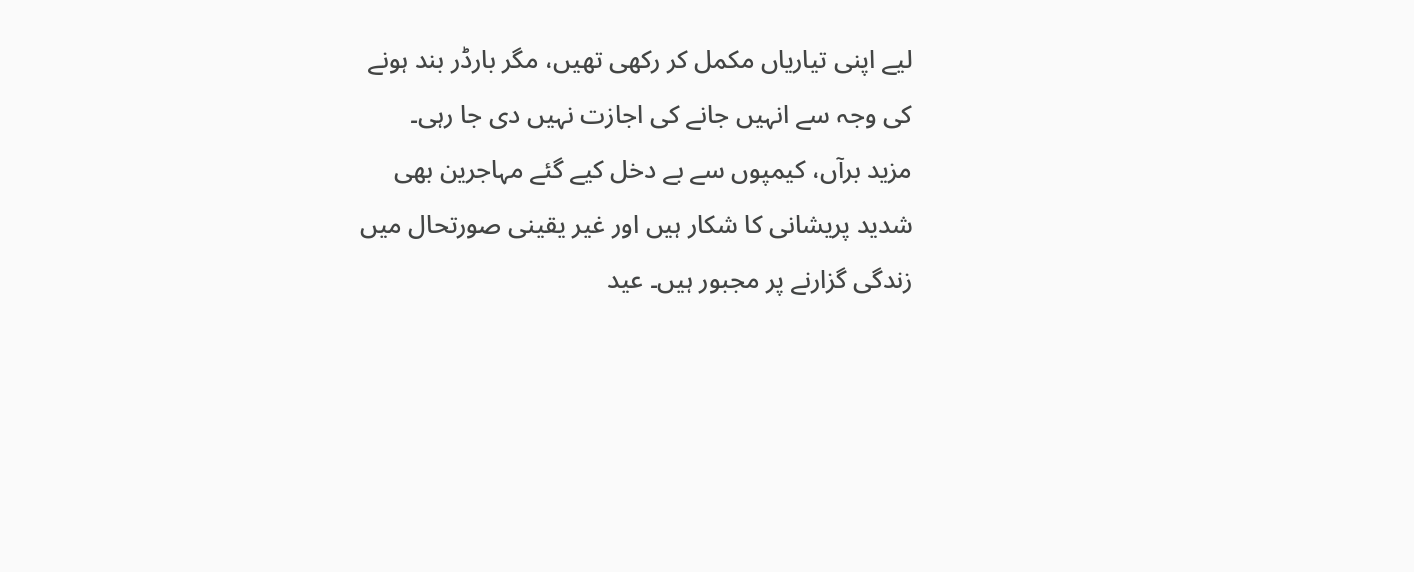لیے اپنی تیاریاں مکمل کر رکھی تھیں، مگر بارڈر بند ہونے کی وجہ سے انہیں جانے کی اجازت نہیں دی جا رہی۔
مزید برآں، کیمپوں سے بے دخل کیے گئے مہاجرین بھی شدید پریشانی کا شکار ہیں اور غیر یقینی صورتحال میں زندگی گزارنے پر مجبور ہیں۔ عید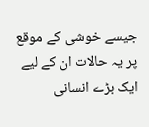جیسے خوشی کے موقع پر یہ حالات ان کے لیے ایک بڑے انسانی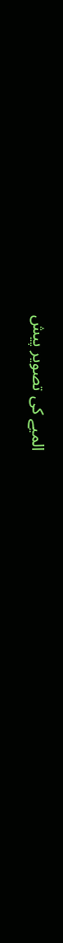المیے کی تصویر پیش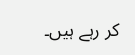کر رہے ہیں۔